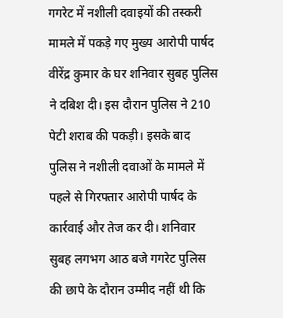गगरेट में नशीली दवाइयों की तस्करी मामले में पकड़े गए मुख्य आरोपी पार्षद वीरेंद्र कुमार के घर शनिवार सुबह पुलिस ने दबिश दी। इस दौरान पुलिस ने 210 पेटी शराब की पकड़ी। इसके बाद पुलिस ने नशीली दवाओं के मामले में पहले से गिरफ्तार आरोपी पार्षद के कार्रवाई और तेज कर दी। शनिवार सुबह लगभग आठ बजे गगरेट पुलिस की छापे के दौरान उम्मीद नहीं थी कि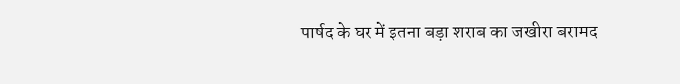पार्षद के घर में इतना बड़ा शराब का जखीरा बरामद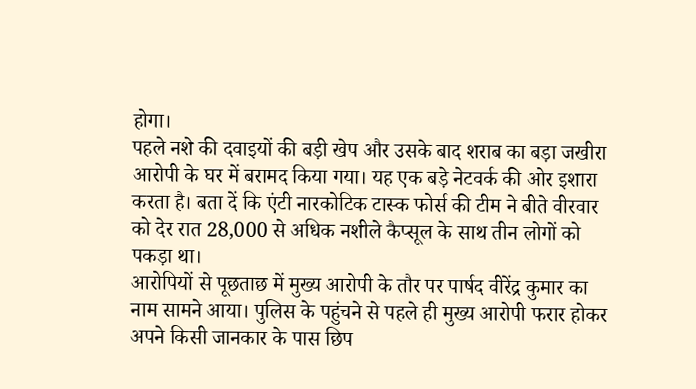होगा।
पहले नशे की दवाइयों की बड़ी खेप और उसके बाद शराब का बड़ा जखीरा आरोपी के घर में बरामद किया गया। यह एक बड़े नेटवर्क की ओर इशारा करता है। बता दें कि एंटी नारकोटिक टास्क फोर्स की टीम ने बीते वीरवार को देर रात 28,000 से अधिक नशीले कैप्सूल के साथ तीन लोगों को पकड़ा था।
आरोपियों से पूछताछ में मुख्य आरोपी के तौर पर पार्षद वीरेंद्र कुमार का नाम सामने आया। पुलिस के पहुंचने से पहले ही मुख्य आरोपी फरार होकर अपने किसी जानकार के पास छिप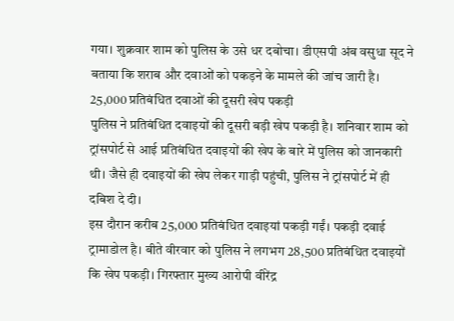गया। शुक्रवार शाम को पुलिस के उसे धर दबोचा। डीएसपी अंब वसुधा सूद ने बताया कि शराब और दवाओं को पकड़ने के मामले की जांच जारी है।
25,000 प्रतिबंधित दवाओं की दूसरी खेप पकड़ी
पुलिस ने प्रतिबंधित दवाइयों की दूसरी बड़ी खेप पकड़ी है। शनिवार शाम को ट्रांसपोर्ट से आई प्रतिबंधित दवाइयों की खेप के बारे में पुलिस को जानकारी थी। जैसे ही दवाइयों की खेप लेकर गाड़ी पहुंची, पुलिस ने ट्रांसपोर्ट में ही दबिश दे दी।
इस दौरान करीब 25,000 प्रतिबंधित दवाइयां पकड़ी गईं। पकड़ी दवाई ट्रामाडोल है। बीते वीरवार को पुलिस ने लगभग 28,500 प्रतिबंधित दवाइयों कि खेप पकड़ी। गिरफ्तार मुख्य आरोपी वीरेंद्र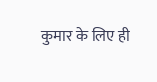कुमार के लिए ही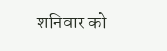शनिवार को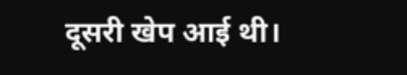दूसरी खेप आई थी।